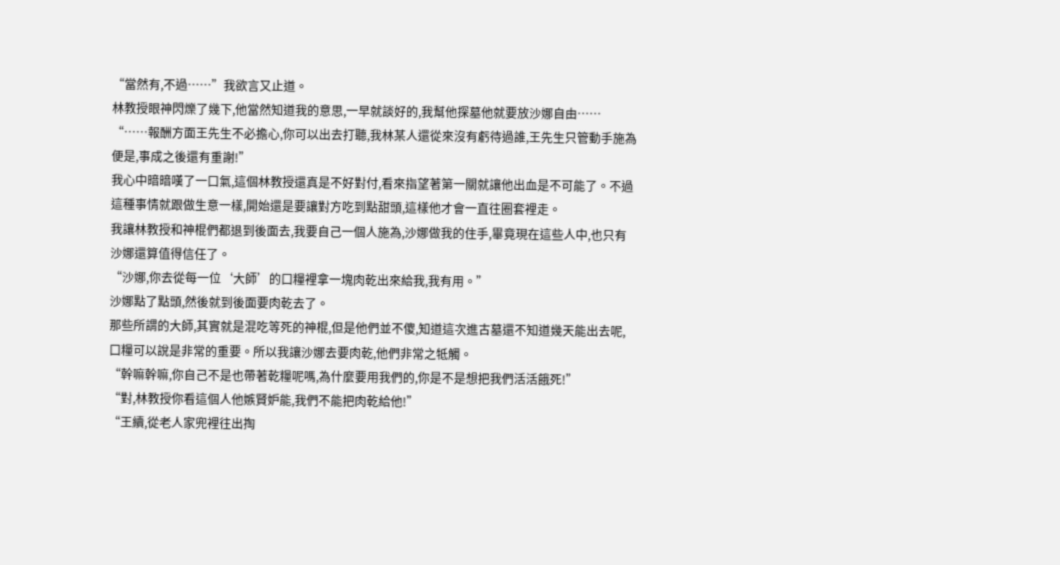“當然有,不過……”我欲言又止道。
林教授眼神閃爍了幾下,他當然知道我的意思,一早就談好的,我幫他探墓他就要放沙娜自由……
“……報酬方面王先生不必擔心,你可以出去打聽,我林某人還從來沒有虧待過誰,王先生只管動手施為便是,事成之後還有重謝!”
我心中暗暗嘆了一口氣,這個林教授還真是不好對付,看來指望著第一關就讓他出血是不可能了。不過這種事情就跟做生意一樣,開始還是要讓對方吃到點甜頭,這樣他才會一直往圈套裡走。
我讓林教授和神棍們都退到後面去,我要自己一個人施為,沙娜做我的住手,畢竟現在這些人中,也只有沙娜還算值得信任了。
“沙娜,你去從每一位‘大師’的口糧裡拿一塊肉乾出來給我,我有用。”
沙娜點了點頭,然後就到後面要肉乾去了。
那些所謂的大師,其實就是混吃等死的神棍,但是他們並不傻,知道這次進古墓還不知道幾天能出去呢,口糧可以說是非常的重要。所以我讓沙娜去要肉乾,他們非常之牴觸。
“幹嘛幹嘛,你自己不是也帶著乾糧呢嗎,為什麼要用我們的,你是不是想把我們活活餓死!”
“對,林教授你看這個人他嫉賢妒能,我們不能把肉乾給他!”
“王續,從老人家兜裡往出掏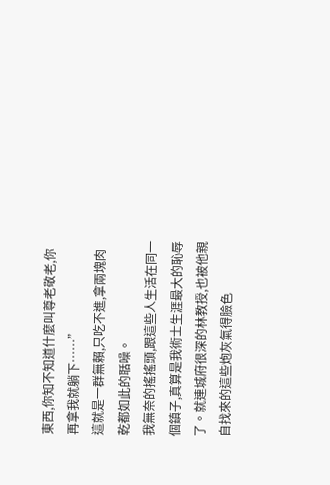東西,你知不知道什麼叫尊老敬老,你再拿我就躺下……”
這就是一群無賴,只吃不進,拿兩塊肉乾都如此的聒噪。
我無奈的搖搖頭,跟這些人生活在同一個鎮子,真算是我術士生涯最大的恥辱了。就連城府很深的林教授,也被他親自找來的這些炮灰氣得臉色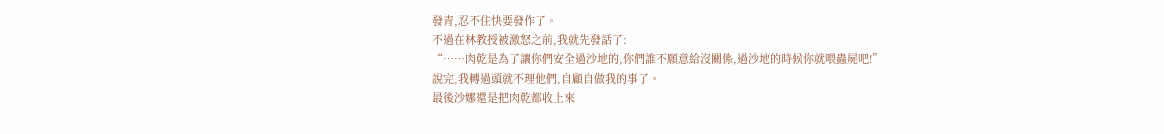發青,忍不住快要發作了。
不過在林教授被激怒之前,我就先發話了:
“……肉乾是為了讓你們安全過沙地的,你們誰不願意給沒關係,過沙地的時候你就喂蟲屍吧!”
說完,我轉過頭就不理他們,自顧自做我的事了。
最後沙娜還是把肉乾都收上來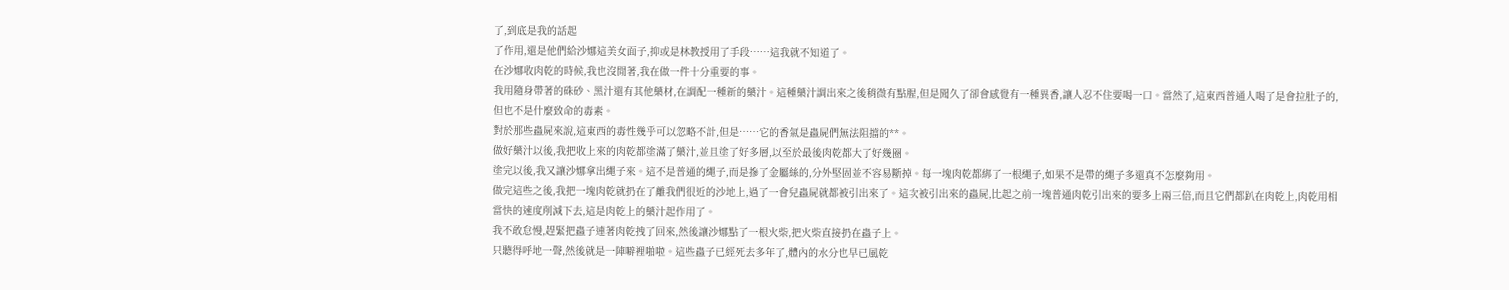了,到底是我的話起
了作用,還是他們給沙娜這美女面子,抑或是林教授用了手段……這我就不知道了。
在沙娜收肉乾的時候,我也沒閒著,我在做一件十分重要的事。
我用隨身帶著的硃砂、黑汁還有其他藥材,在調配一種新的藥汁。這種藥汁調出來之後稍微有點腥,但是聞久了卻會感覺有一種異香,讓人忍不住要喝一口。當然了,這東西普通人喝了是會拉肚子的,但也不是什麼致命的毒素。
對於那些蟲屍來說,這東西的毒性幾乎可以忽略不計,但是……它的香氣是蟲屍們無法阻擋的**。
做好藥汁以後,我把收上來的肉乾都塗滿了藥汁,並且塗了好多層,以至於最後肉乾都大了好幾圈。
塗完以後,我又讓沙娜拿出繩子來。這不是普通的繩子,而是摻了金屬絲的,分外堅固並不容易斷掉。每一塊肉乾都綁了一根繩子,如果不是帶的繩子多還真不怎麼夠用。
做完這些之後,我把一塊肉乾就扔在了離我們很近的沙地上,過了一會兒蟲屍就都被引出來了。這次被引出來的蟲屍,比起之前一塊普通肉乾引出來的要多上兩三倍,而且它們都趴在肉乾上,肉乾用相當快的速度削減下去,這是肉乾上的藥汁起作用了。
我不敢怠慢,趕緊把蟲子連著肉乾拽了回來,然後讓沙娜點了一根火柴,把火柴直接扔在蟲子上。
只聽得呼地一聲,然後就是一陣噼裡啪啦。這些蟲子已經死去多年了,體內的水分也早已風乾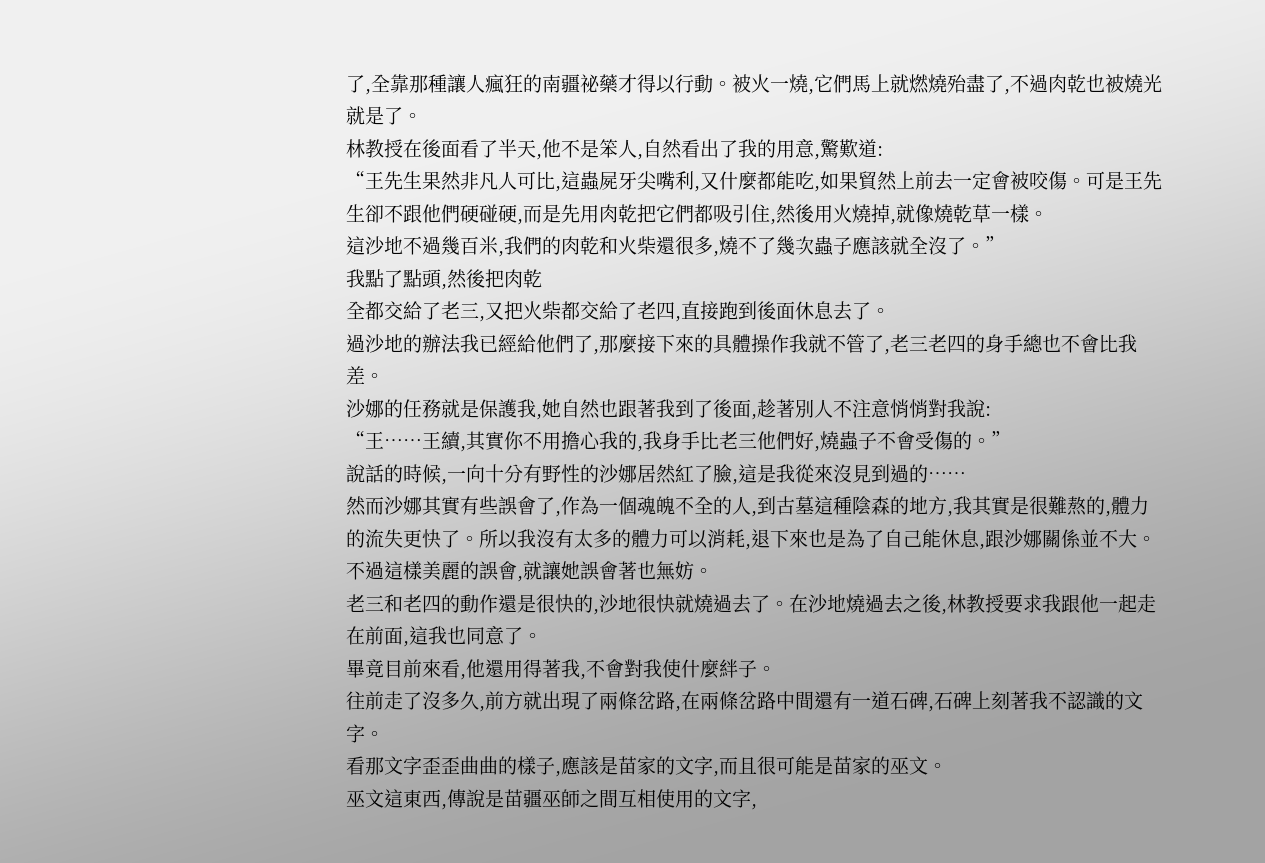了,全靠那種讓人瘋狂的南疆祕藥才得以行動。被火一燒,它們馬上就燃燒殆盡了,不過肉乾也被燒光就是了。
林教授在後面看了半天,他不是笨人,自然看出了我的用意,驚歎道:
“王先生果然非凡人可比,這蟲屍牙尖嘴利,又什麼都能吃,如果貿然上前去一定會被咬傷。可是王先生卻不跟他們硬碰硬,而是先用肉乾把它們都吸引住,然後用火燒掉,就像燒乾草一樣。
這沙地不過幾百米,我們的肉乾和火柴還很多,燒不了幾次蟲子應該就全沒了。”
我點了點頭,然後把肉乾
全都交給了老三,又把火柴都交給了老四,直接跑到後面休息去了。
過沙地的辦法我已經給他們了,那麼接下來的具體操作我就不管了,老三老四的身手總也不會比我差。
沙娜的任務就是保護我,她自然也跟著我到了後面,趁著別人不注意悄悄對我說:
“王……王續,其實你不用擔心我的,我身手比老三他們好,燒蟲子不會受傷的。”
說話的時候,一向十分有野性的沙娜居然紅了臉,這是我從來沒見到過的……
然而沙娜其實有些誤會了,作為一個魂魄不全的人,到古墓這種陰森的地方,我其實是很難熬的,體力的流失更快了。所以我沒有太多的體力可以消耗,退下來也是為了自己能休息,跟沙娜關係並不大。
不過這樣美麗的誤會,就讓她誤會著也無妨。
老三和老四的動作還是很快的,沙地很快就燒過去了。在沙地燒過去之後,林教授要求我跟他一起走在前面,這我也同意了。
畢竟目前來看,他還用得著我,不會對我使什麼絆子。
往前走了沒多久,前方就出現了兩條岔路,在兩條岔路中間還有一道石碑,石碑上刻著我不認識的文字。
看那文字歪歪曲曲的樣子,應該是苗家的文字,而且很可能是苗家的巫文。
巫文這東西,傳說是苗疆巫師之間互相使用的文字,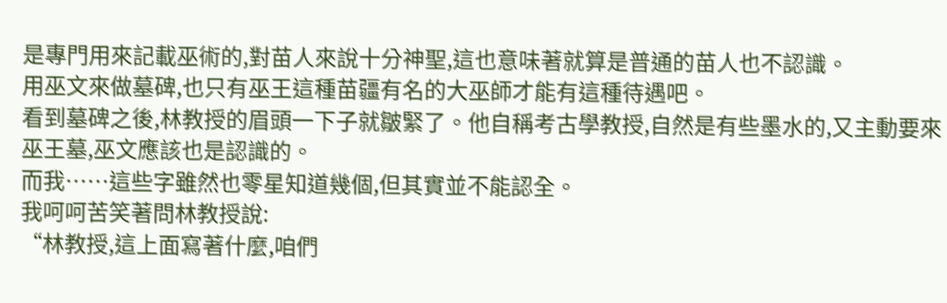是專門用來記載巫術的,對苗人來說十分神聖,這也意味著就算是普通的苗人也不認識。
用巫文來做墓碑,也只有巫王這種苗疆有名的大巫師才能有這種待遇吧。
看到墓碑之後,林教授的眉頭一下子就皺緊了。他自稱考古學教授,自然是有些墨水的,又主動要來巫王墓,巫文應該也是認識的。
而我……這些字雖然也零星知道幾個,但其實並不能認全。
我呵呵苦笑著問林教授說:
“林教授,這上面寫著什麼,咱們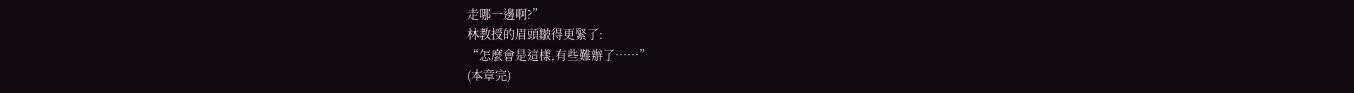走哪一邊啊?”
林教授的眉頭皺得更緊了:
“怎麼會是這樣,有些難辦了……”
(本章完)